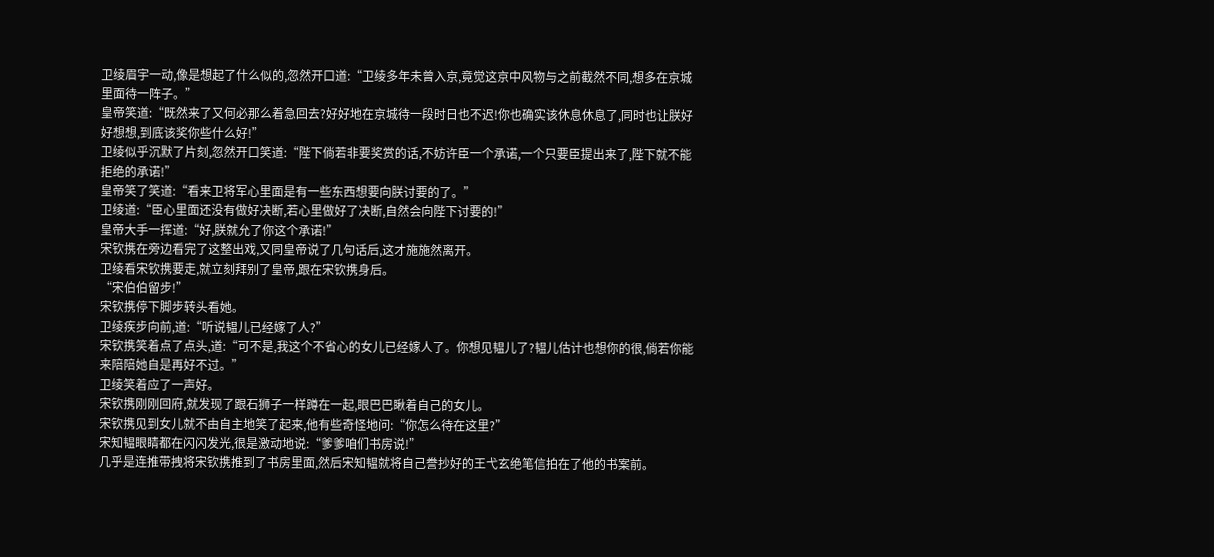卫绫眉宇一动,像是想起了什么似的,忽然开口道:“卫绫多年未曾入京,竟觉这京中风物与之前截然不同,想多在京城里面待一阵子。”
皇帝笑道:“既然来了又何必那么着急回去?好好地在京城待一段时日也不迟!你也确实该休息休息了,同时也让朕好好想想,到底该奖你些什么好!”
卫绫似乎沉默了片刻,忽然开口笑道:“陛下倘若非要奖赏的话,不妨许臣一个承诺,一个只要臣提出来了,陛下就不能拒绝的承诺!”
皇帝笑了笑道:“看来卫将军心里面是有一些东西想要向朕讨要的了。”
卫绫道:“臣心里面还没有做好决断,若心里做好了决断,自然会向陛下讨要的!”
皇帝大手一挥道:“好,朕就允了你这个承诺!”
宋钦携在旁边看完了这整出戏,又同皇帝说了几句话后,这才施施然离开。
卫绫看宋钦携要走,就立刻拜别了皇帝,跟在宋钦携身后。
“宋伯伯留步!”
宋钦携停下脚步转头看她。
卫绫疾步向前,道:“听说韫儿已经嫁了人?”
宋钦携笑着点了点头,道:“可不是,我这个不省心的女儿已经嫁人了。你想见韫儿了?韫儿估计也想你的很,倘若你能来陪陪她自是再好不过。”
卫绫笑着应了一声好。
宋钦携刚刚回府,就发现了跟石狮子一样蹲在一起,眼巴巴瞅着自己的女儿。
宋钦携见到女儿就不由自主地笑了起来,他有些奇怪地问:“你怎么待在这里?”
宋知韫眼睛都在闪闪发光,很是激动地说:“爹爹咱们书房说!”
几乎是连推带拽将宋钦携推到了书房里面,然后宋知韫就将自己誊抄好的王弋玄绝笔信拍在了他的书案前。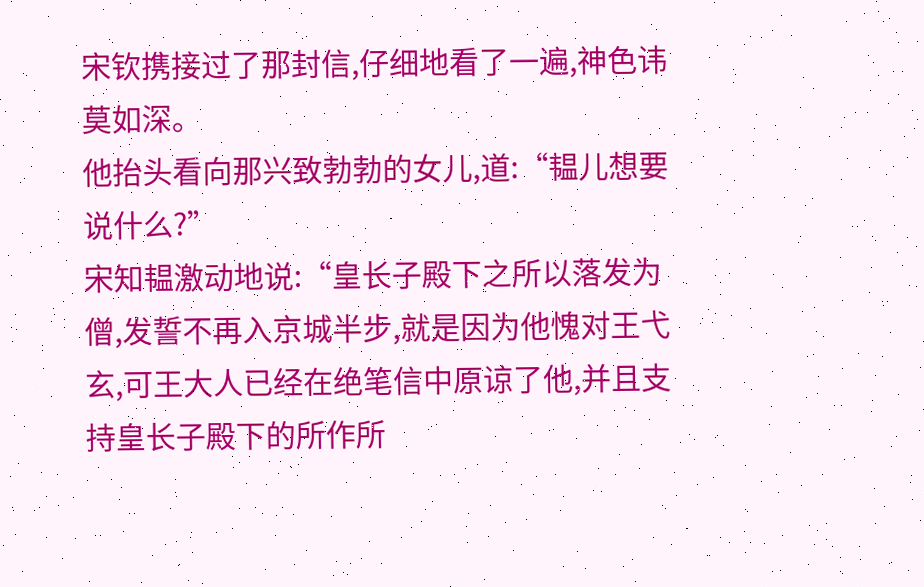宋钦携接过了那封信,仔细地看了一遍,神色讳莫如深。
他抬头看向那兴致勃勃的女儿,道:“韫儿想要说什么?”
宋知韫激动地说:“皇长子殿下之所以落发为僧,发誓不再入京城半步,就是因为他愧对王弋玄,可王大人已经在绝笔信中原谅了他,并且支持皇长子殿下的所作所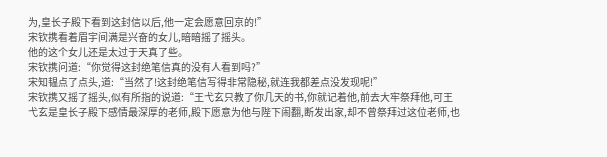为,皇长子殿下看到这封信以后,他一定会愿意回京的!”
宋钦携看着眉宇间满是兴奋的女儿,暗暗摇了摇头。
他的这个女儿还是太过于天真了些。
宋钦携问道:“你觉得这封绝笔信真的没有人看到吗?”
宋知韫点了点头,道:“当然了!这封绝笔信写得非常隐秘,就连我都差点没发现呢!”
宋钦携又摇了摇头,似有所指的说道:“王弋玄只教了你几天的书,你就记着他,前去大牢祭拜他,可王弋玄是皇长子殿下感情最深厚的老师,殿下愿意为他与陛下闹翻,断发出家,却不曾祭拜过这位老师,也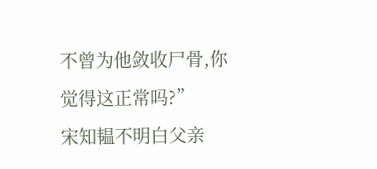不曾为他敛收尸骨,你觉得这正常吗?”
宋知韫不明白父亲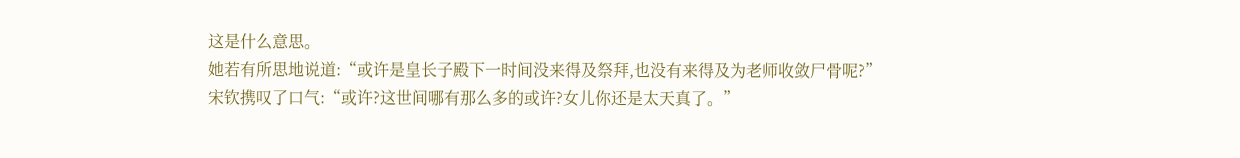这是什么意思。
她若有所思地说道:“或许是皇长子殿下一时间没来得及祭拜,也没有来得及为老师收敛尸骨呢?”
宋钦携叹了口气:“或许?这世间哪有那么多的或许?女儿你还是太天真了。”